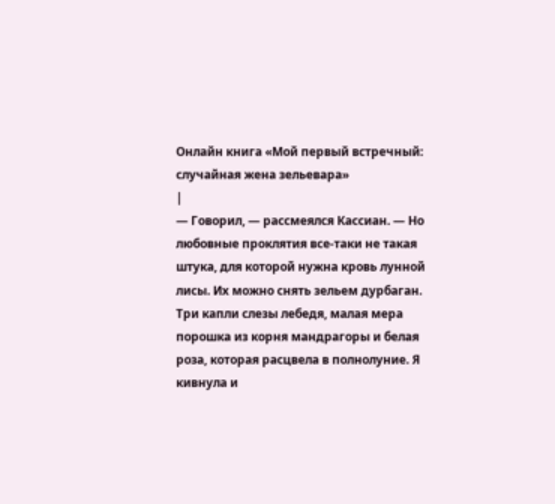Онлайн книга «Мой первый встречный: случайная жена зельевара»
|
— Говорил, — рассмеялся Кассиан. — Но любовные проклятия все-таки не такая штука, для которой нужна кровь лунной лисы. Их можно снять зельем дурбаган. Три капли слезы лебедя, малая мера порошка из корня мандрагоры и белая роза, которая расцвела в полнолуние. Я кивнула и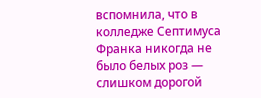вспомнила, что в колледже Септимуса Франка никогда не было белых роз — слишком дорогой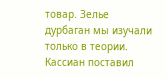товар. Зелье дурбаган мы изучали только в теории. Кассиан поставил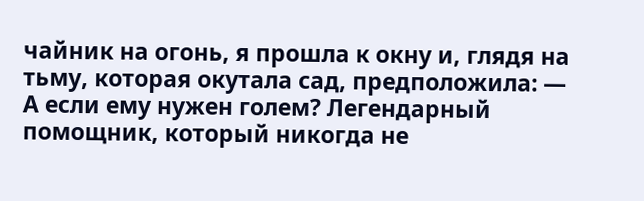чайник на огонь, я прошла к окну и, глядя на тьму, которая окутала сад, предположила: — А если ему нужен голем? Легендарный помощник, который никогда не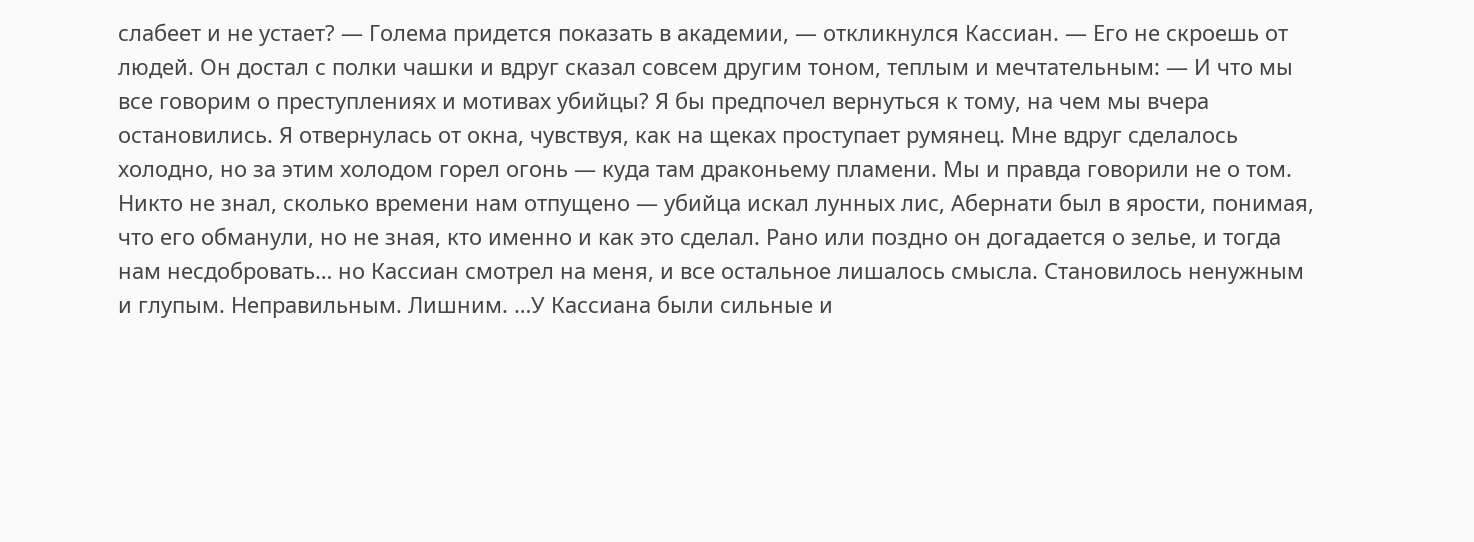слабеет и не устает? — Голема придется показать в академии, — откликнулся Кассиан. — Его не скроешь от людей. Он достал с полки чашки и вдруг сказал совсем другим тоном, теплым и мечтательным: — И что мы все говорим о преступлениях и мотивах убийцы? Я бы предпочел вернуться к тому, на чем мы вчера остановились. Я отвернулась от окна, чувствуя, как на щеках проступает румянец. Мне вдруг сделалось холодно, но за этим холодом горел огонь — куда там драконьему пламени. Мы и правда говорили не о том. Никто не знал, сколько времени нам отпущено — убийца искал лунных лис, Абернати был в ярости, понимая, что его обманули, но не зная, кто именно и как это сделал. Рано или поздно он догадается о зелье, и тогда нам несдобровать… но Кассиан смотрел на меня, и все остальное лишалось смысла. Становилось ненужным и глупым. Неправильным. Лишним. …У Кассиана были сильные и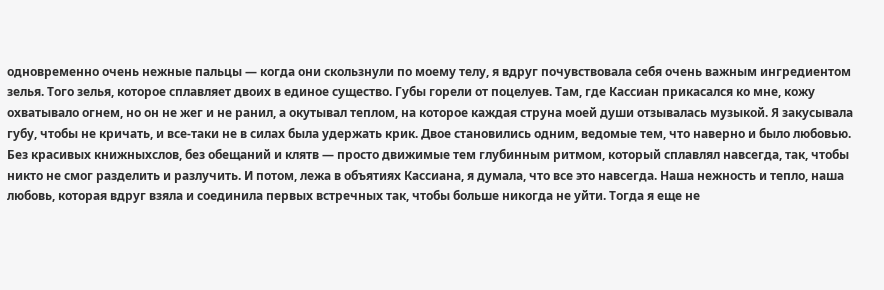одновременно очень нежные пальцы — когда они скользнули по моему телу, я вдруг почувствовала себя очень важным ингредиентом зелья. Того зелья, которое сплавляет двоих в единое существо. Губы горели от поцелуев. Там, где Кассиан прикасался ко мне, кожу охватывало огнем, но он не жег и не ранил, а окутывал теплом, на которое каждая струна моей души отзывалась музыкой. Я закусывала губу, чтобы не кричать, и все-таки не в силах была удержать крик. Двое становились одним, ведомые тем, что наверно и было любовью. Без красивых книжныхслов, без обещаний и клятв — просто движимые тем глубинным ритмом, который сплавлял навсегда, так, чтобы никто не смог разделить и разлучить. И потом, лежа в объятиях Кассиана, я думала, что все это навсегда. Наша нежность и тепло, наша любовь, которая вдруг взяла и соединила первых встречных так, чтобы больше никогда не уйти. Тогда я еще не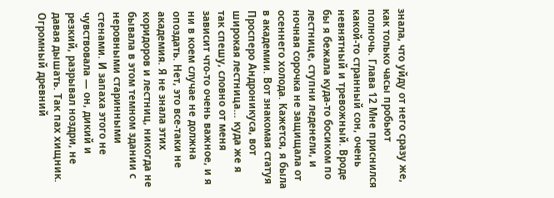знала, что уйду от него сразу же, как только часы пробьют полночь. Глава 12 Мне приснился какой-то странный сон, очень невнятный и тревожный. Вроде бы я бежала куда-то босиком по лестнице, ступни леденели, и ночная сорочка не защищала от осеннего холода. Кажется, я была в академии. Вот знакомая статуя Просперо Андроникуса, вот широкая лестница… куда же я так спешу, словно от меня зависит что-то очень важное, и я ни в коем случае не должна опоздать. Нет, это все-таки не академия. Я не знала этих коридоров и лестниц, никогда не бывала в этом темном здании с неровными старинными стенами. И запаха этого не чувствовала — он, дикий и резкий, разрывал ноздри, не давая дышать. Так пах хищник. Огромный древний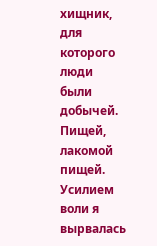хищник, для которого люди были добычей. Пищей, лакомой пищей. Усилием воли я вырвалась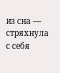из сна — стряхнула с себя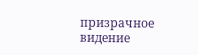призрачное видение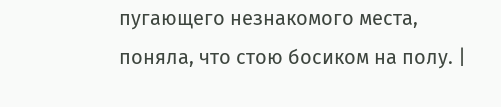пугающего незнакомого места, поняла, что стою босиком на полу. |